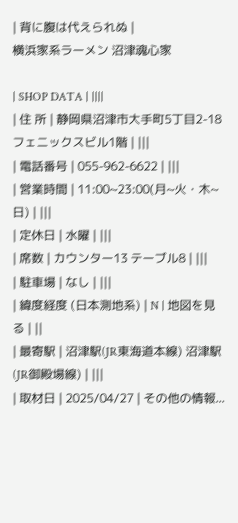| 背に腹は代えられぬ |
横浜家系ラーメン 沼津魂心家

| SHOP DATA | ||||
| 住 所 | 静岡県沼津市大手町5丁目2-18 フェニックスビル1階 | |||
| 電話番号 | 055-962-6622 | |||
| 営業時間 | 11:00~23:00(月~火・木~日) | |||
| 定休日 | 水曜 | |||
| 席数 | カウンター13 テーブル8 | |||
| 駐車場 | なし | |||
| 緯度経度 (日本測地系) | N | 地図を見る | ||
| 最寄駅 | 沼津駅(JR東海道本線) 沼津駅(JR御殿場線) | |||
| 取材日 | 2025/04/27 | その他の情報...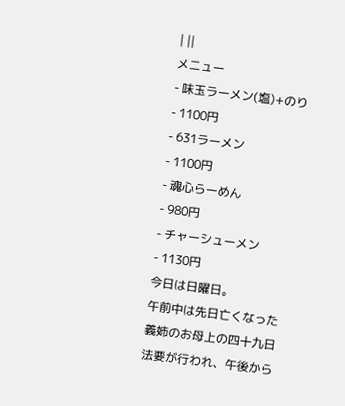| ||
メニュー
- 味玉ラーメン(塩)+のり
- 1100円
- 631ラーメン
- 1100円
- 魂心らーめん
- 980円
- チャーシューメン
- 1130円
今日は日曜日。
午前中は先日亡くなった義姉のお母上の四十九日法要が行われ、午後から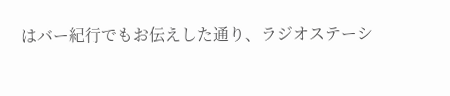はバー紀行でもお伝えした通り、ラジオステーシ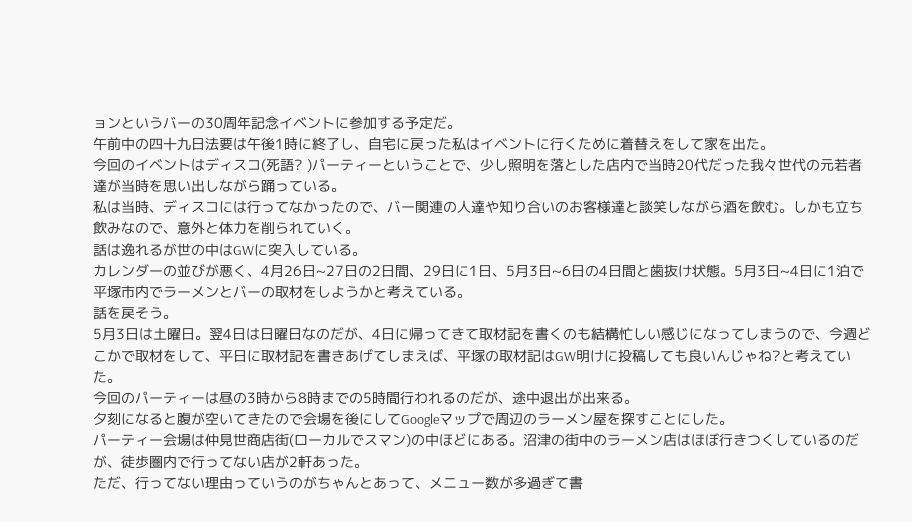ョンというバーの30周年記念イベントに参加する予定だ。
午前中の四十九日法要は午後1時に終了し、自宅に戻った私はイベントに行くために着替えをして家を出た。
今回のイベントはディスコ(死語? )パーティーということで、少し照明を落とした店内で当時20代だった我々世代の元若者達が当時を思い出しながら踊っている。
私は当時、ディスコには行ってなかったので、バー関連の人達や知り合いのお客様達と談笑しながら酒を飲む。しかも立ち飲みなので、意外と体力を削られていく。
話は逸れるが世の中はGWに突入している。
カレンダーの並びが悪く、4月26日~27日の2日間、29日に1日、5月3日~6日の4日間と歯抜け状態。5月3日~4日に1泊で平塚市内でラーメンとバーの取材をしようかと考えている。
話を戻そう。
5月3日は土曜日。翌4日は日曜日なのだが、4日に帰ってきて取材記を書くのも結構忙しい感じになってしまうので、今週どこかで取材をして、平日に取材記を書きあげてしまえば、平塚の取材記はGW明けに投稿しても良いんじゃね?と考えていた。
今回のパーティーは昼の3時から8時までの5時間行われるのだが、途中退出が出来る。
夕刻になると腹が空いてきたので会場を後にしてGoogleマップで周辺のラーメン屋を探すことにした。
パーティー会場は仲見世商店街(ローカルでスマン)の中ほどにある。沼津の街中のラーメン店はほぼ行きつくしているのだが、徒歩圏内で行ってない店が2軒あった。
ただ、行ってない理由っていうのがちゃんとあって、メニュー数が多過ぎて書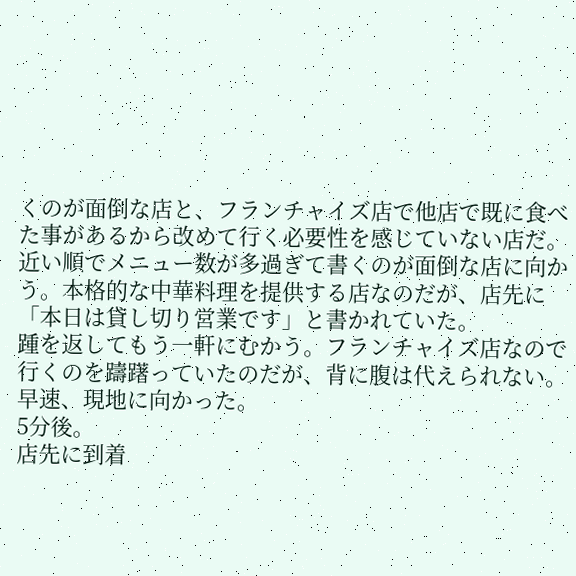くのが面倒な店と、フランチャイズ店で他店で既に食べた事があるから改めて行く必要性を感じていない店だ。
近い順でメニュー数が多過ぎて書くのが面倒な店に向かう。本格的な中華料理を提供する店なのだが、店先に「本日は貸し切り営業です」と書かれていた。
踵を返してもう一軒にむかう。フランチャイズ店なので行くのを躊躇っていたのだが、背に腹は代えられない。早速、現地に向かった。
5分後。
店先に到着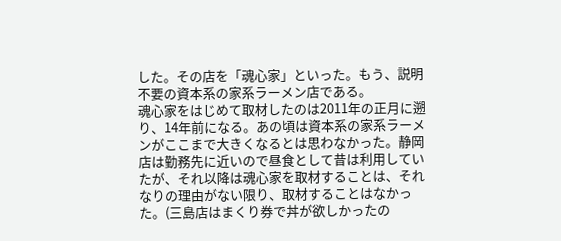した。その店を「魂心家」といった。もう、説明不要の資本系の家系ラーメン店である。
魂心家をはじめて取材したのは2011年の正月に遡り、14年前になる。あの頃は資本系の家系ラーメンがここまで大きくなるとは思わなかった。静岡店は勤務先に近いので昼食として昔は利用していたが、それ以降は魂心家を取材することは、それなりの理由がない限り、取材することはなかった。(三島店はまくり券で丼が欲しかったの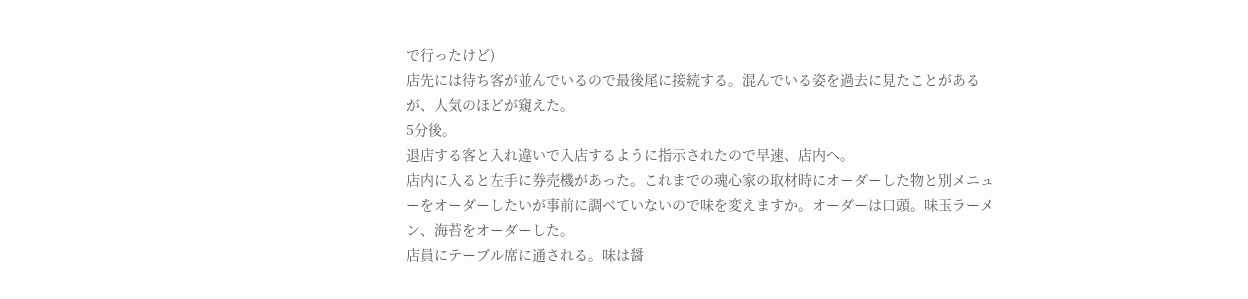で行ったけど)
店先には待ち客が並んでいるので最後尾に接続する。混んでいる姿を過去に見たことがあるが、人気のほどが窺えた。
5分後。
退店する客と入れ違いで入店するように指示されたので早速、店内へ。
店内に入ると左手に券売機があった。これまでの魂心家の取材時にオーダーした物と別メニューをオーダーしたいが事前に調べていないので味を変えますか。オーダーは口頭。味玉ラーメン、海苔をオーダーした。
店員にテーブル席に通される。味は醤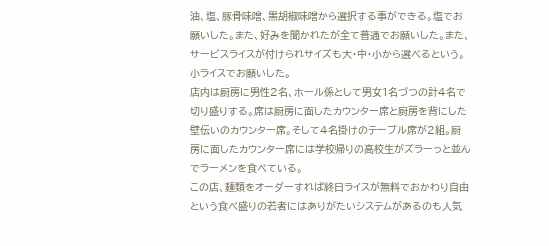油、塩、豚骨味噌、黒胡椒味噌から選択する事ができる。塩でお願いした。また、好みを聞かれたが全て普通でお願いした。また、サービスライスが付けられサイズも大・中・小から選べるという。小ライスでお願いした。
店内は厨房に男性2名、ホール係として男女1名づつの計4名で切り盛りする。席は厨房に面したカウンター席と厨房を背にした壁伝いのカウンター席。そして4名掛けのテーブル席が2組。厨房に面したカウンター席には学校帰りの高校生がズラーっと並んでラーメンを食べている。
この店、麺類をオーダーすれば終日ライスが無料でおかわり自由という食べ盛りの若者にはありがたいシステムがあるのも人気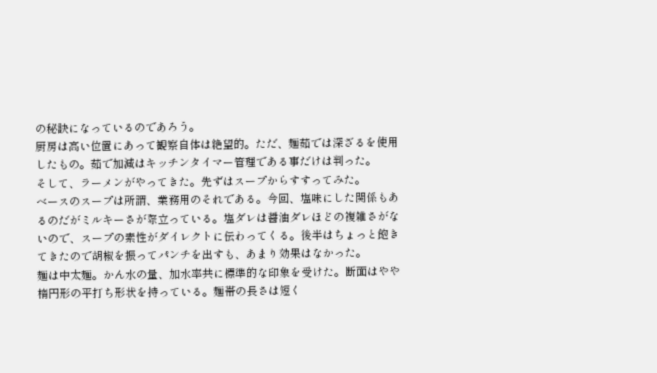の秘訣になっているのであろう。
厨房は高い位置にあって観察自体は絶望的。ただ、麺茹では深ざるを使用したもの。茹で加減はキッチンタイマー管理である事だけは判った。
そして、ラーメンがやってきた。先ずはスープからすすってみた。
ベースのスープは所謂、業務用のそれである。今回、塩味にした関係もあるのだがミルキーさが際立っている。塩ダレは醤油ダレほどの複雑さがないので、スープの素性がダイレクトに伝わってくる。後半はちょっと飽きてきたので胡椒を振ってパンチを出すも、あまり効果はなかった。
麺は中太麺。かん水の量、加水率共に標準的な印象を受けた。断面はやや楕円形の平打ち形状を持っている。麺帯の長さは短く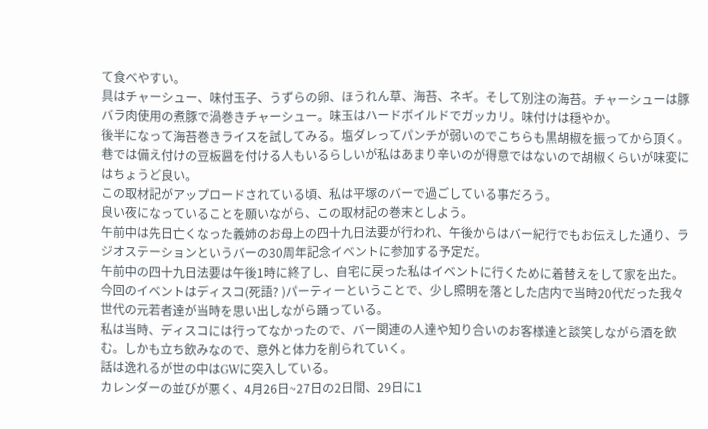て食べやすい。
具はチャーシュー、味付玉子、うずらの卵、ほうれん草、海苔、ネギ。そして別注の海苔。チャーシューは豚バラ肉使用の煮豚で渦巻きチャーシュー。味玉はハードボイルドでガッカリ。味付けは穏やか。
後半になって海苔巻きライスを試してみる。塩ダレってパンチが弱いのでこちらも黒胡椒を振ってから頂く。巷では備え付けの豆板醤を付ける人もいるらしいが私はあまり辛いのが得意ではないので胡椒くらいが味変にはちょうど良い。
この取材記がアップロードされている頃、私は平塚のバーで過ごしている事だろう。
良い夜になっていることを願いながら、この取材記の巻末としよう。
午前中は先日亡くなった義姉のお母上の四十九日法要が行われ、午後からはバー紀行でもお伝えした通り、ラジオステーションというバーの30周年記念イベントに参加する予定だ。
午前中の四十九日法要は午後1時に終了し、自宅に戻った私はイベントに行くために着替えをして家を出た。
今回のイベントはディスコ(死語? )パーティーということで、少し照明を落とした店内で当時20代だった我々世代の元若者達が当時を思い出しながら踊っている。
私は当時、ディスコには行ってなかったので、バー関連の人達や知り合いのお客様達と談笑しながら酒を飲む。しかも立ち飲みなので、意外と体力を削られていく。
話は逸れるが世の中はGWに突入している。
カレンダーの並びが悪く、4月26日~27日の2日間、29日に1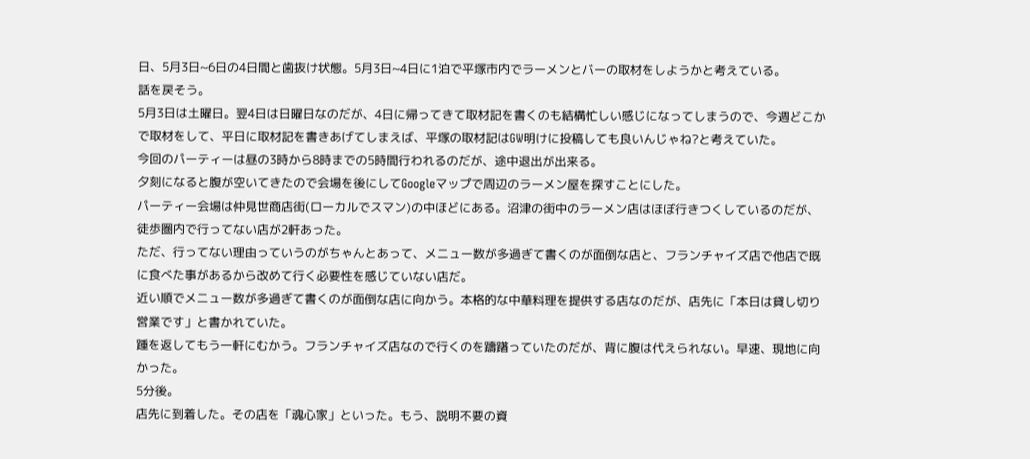日、5月3日~6日の4日間と歯抜け状態。5月3日~4日に1泊で平塚市内でラーメンとバーの取材をしようかと考えている。
話を戻そう。
5月3日は土曜日。翌4日は日曜日なのだが、4日に帰ってきて取材記を書くのも結構忙しい感じになってしまうので、今週どこかで取材をして、平日に取材記を書きあげてしまえば、平塚の取材記はGW明けに投稿しても良いんじゃね?と考えていた。
今回のパーティーは昼の3時から8時までの5時間行われるのだが、途中退出が出来る。
夕刻になると腹が空いてきたので会場を後にしてGoogleマップで周辺のラーメン屋を探すことにした。
パーティー会場は仲見世商店街(ローカルでスマン)の中ほどにある。沼津の街中のラーメン店はほぼ行きつくしているのだが、徒歩圏内で行ってない店が2軒あった。
ただ、行ってない理由っていうのがちゃんとあって、メニュー数が多過ぎて書くのが面倒な店と、フランチャイズ店で他店で既に食べた事があるから改めて行く必要性を感じていない店だ。
近い順でメニュー数が多過ぎて書くのが面倒な店に向かう。本格的な中華料理を提供する店なのだが、店先に「本日は貸し切り営業です」と書かれていた。
踵を返してもう一軒にむかう。フランチャイズ店なので行くのを躊躇っていたのだが、背に腹は代えられない。早速、現地に向かった。
5分後。
店先に到着した。その店を「魂心家」といった。もう、説明不要の資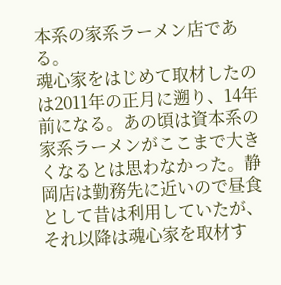本系の家系ラーメン店である。
魂心家をはじめて取材したのは2011年の正月に遡り、14年前になる。あの頃は資本系の家系ラーメンがここまで大きくなるとは思わなかった。静岡店は勤務先に近いので昼食として昔は利用していたが、それ以降は魂心家を取材す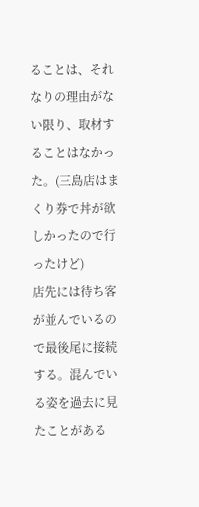ることは、それなりの理由がない限り、取材することはなかった。(三島店はまくり券で丼が欲しかったので行ったけど)
店先には待ち客が並んでいるので最後尾に接続する。混んでいる姿を過去に見たことがある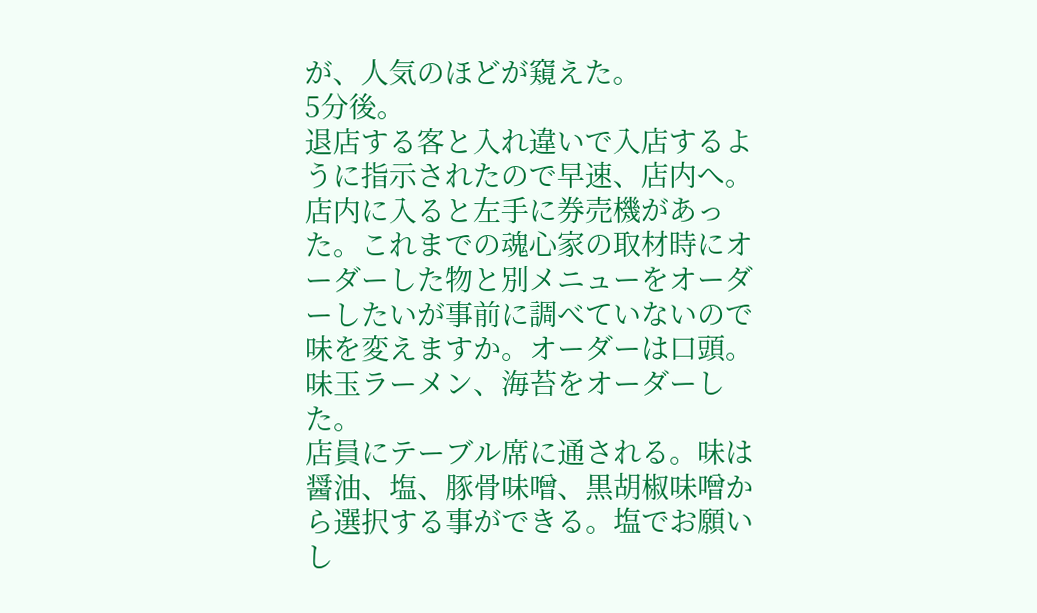が、人気のほどが窺えた。
5分後。
退店する客と入れ違いで入店するように指示されたので早速、店内へ。
店内に入ると左手に券売機があった。これまでの魂心家の取材時にオーダーした物と別メニューをオーダーしたいが事前に調べていないので味を変えますか。オーダーは口頭。味玉ラーメン、海苔をオーダーした。
店員にテーブル席に通される。味は醤油、塩、豚骨味噌、黒胡椒味噌から選択する事ができる。塩でお願いし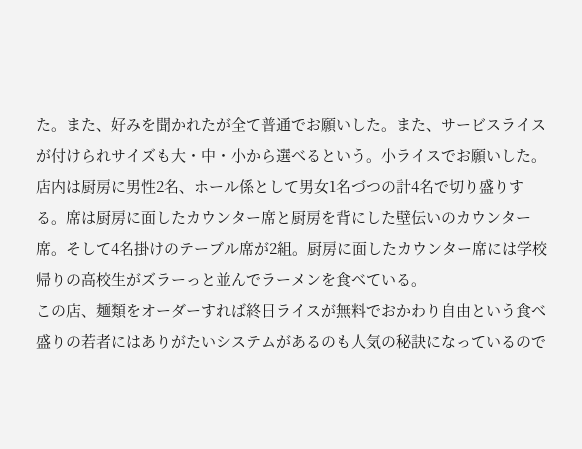た。また、好みを聞かれたが全て普通でお願いした。また、サービスライスが付けられサイズも大・中・小から選べるという。小ライスでお願いした。
店内は厨房に男性2名、ホール係として男女1名づつの計4名で切り盛りする。席は厨房に面したカウンター席と厨房を背にした壁伝いのカウンター席。そして4名掛けのテーブル席が2組。厨房に面したカウンター席には学校帰りの高校生がズラーっと並んでラーメンを食べている。
この店、麺類をオーダーすれば終日ライスが無料でおかわり自由という食べ盛りの若者にはありがたいシステムがあるのも人気の秘訣になっているので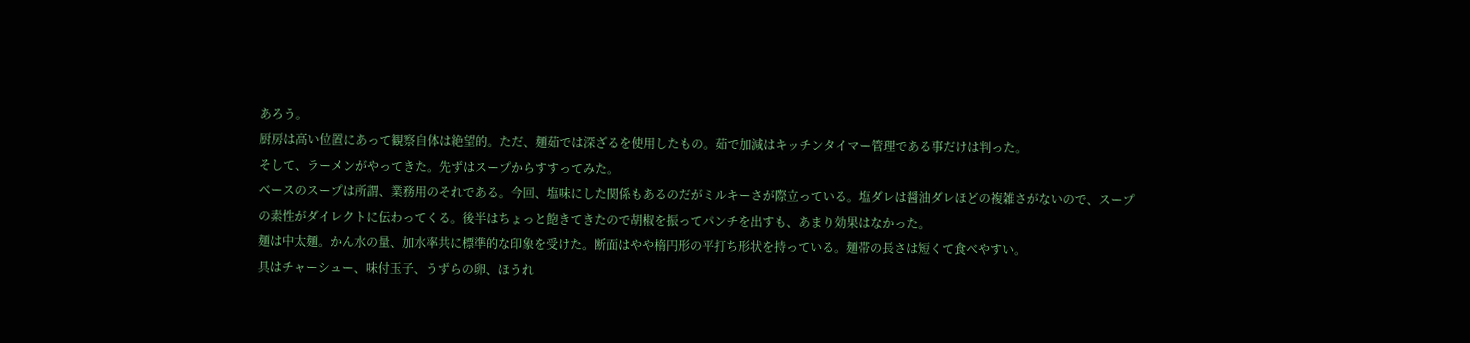あろう。
厨房は高い位置にあって観察自体は絶望的。ただ、麺茹では深ざるを使用したもの。茹で加減はキッチンタイマー管理である事だけは判った。
そして、ラーメンがやってきた。先ずはスープからすすってみた。
ベースのスープは所謂、業務用のそれである。今回、塩味にした関係もあるのだがミルキーさが際立っている。塩ダレは醤油ダレほどの複雑さがないので、スープの素性がダイレクトに伝わってくる。後半はちょっと飽きてきたので胡椒を振ってパンチを出すも、あまり効果はなかった。
麺は中太麺。かん水の量、加水率共に標準的な印象を受けた。断面はやや楕円形の平打ち形状を持っている。麺帯の長さは短くて食べやすい。
具はチャーシュー、味付玉子、うずらの卵、ほうれ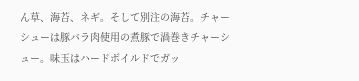ん草、海苔、ネギ。そして別注の海苔。チャーシューは豚バラ肉使用の煮豚で渦巻きチャーシュー。味玉はハードボイルドでガッ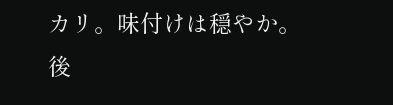カリ。味付けは穏やか。
後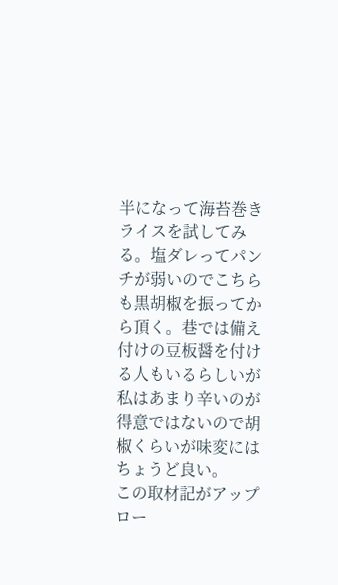半になって海苔巻きライスを試してみる。塩ダレってパンチが弱いのでこちらも黒胡椒を振ってから頂く。巷では備え付けの豆板醤を付ける人もいるらしいが私はあまり辛いのが得意ではないので胡椒くらいが味変にはちょうど良い。
この取材記がアップロー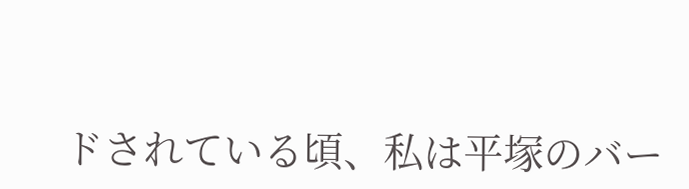ドされている頃、私は平塚のバー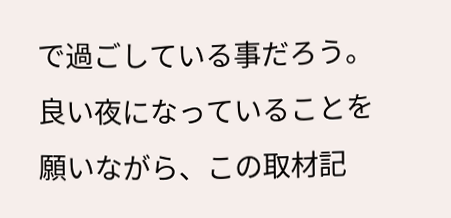で過ごしている事だろう。
良い夜になっていることを願いながら、この取材記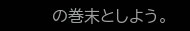の巻末としよう。